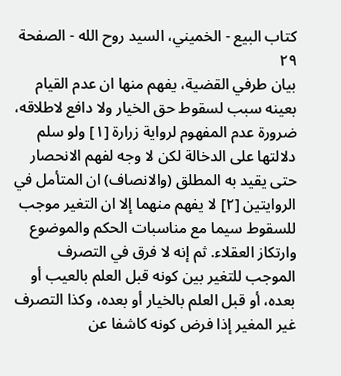كتاب البيع - الخميني، السيد روح الله - الصفحة ٢٩
بيان طرفي القضية، يفهم منها ان عدم القيام بعينه سبب لسقوط حق الخيار ولا دافع لاطلاقه، ضرورة عدم المفهوم لرواية زرارة [١] ولو سلم دلالتها على الدخالة لكن لا وجه لفهم الانحصار حتى يقيد به المطلق (والانصاف) ان المتأمل في الروايتين [٢] لا يفهم منهما إلا ان التغير موجب للسقوط سيما مع مناسبات الحكم والموضوع وارتكاز العقلاء. ثم إنه لا فرق في التصرف الموجب للتغير بين كونه قبل العلم بالعيب أو بعده، أو قبل العلم بالخيار أو بعده، وكذا التصرف غير المغير إذا فرض كونه كاشفا عن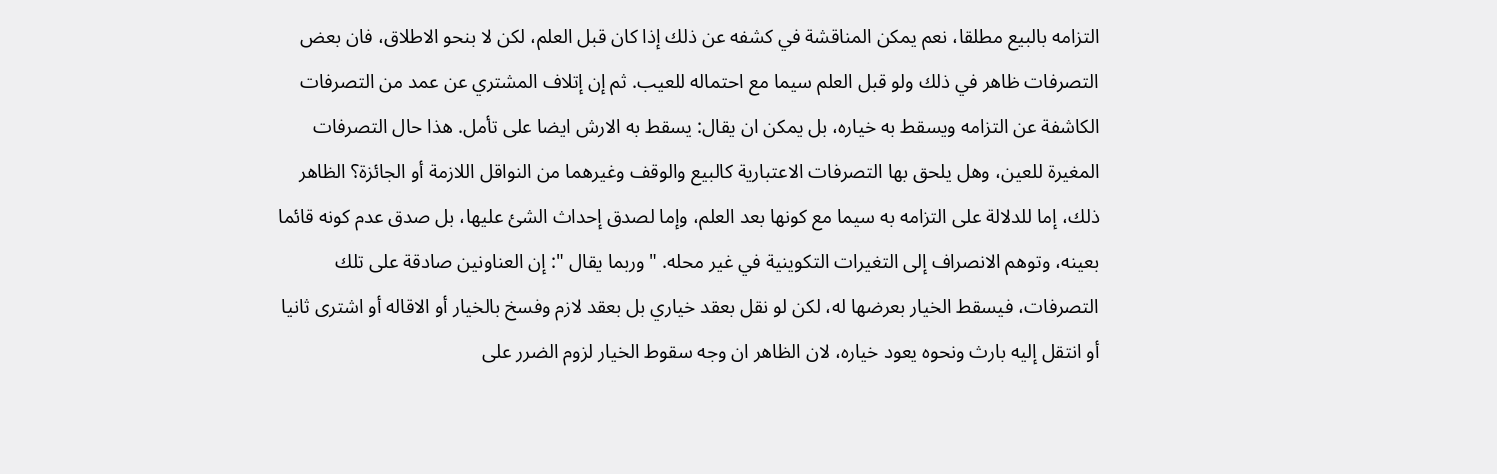التزامه بالبيع مطلقا، نعم يمكن المناقشة في كشفه عن ذلك إذا كان قبل العلم، لكن لا بنحو الاطلاق، فان بعض التصرفات ظاهر في ذلك ولو قبل العلم سيما مع احتماله للعيب. ثم إن إتلاف المشتري عن عمد من التصرفات الكاشفة عن التزامه ويسقط به خياره، بل يمكن ان يقال: يسقط به الارش ايضا على تأمل. هذا حال التصرفات المغيرة للعين، وهل يلحق بها التصرفات الاعتبارية كالبيع والوقف وغيرهما من النواقل اللازمة أو الجائزة؟ الظاهر ذلك، إما للدلالة على التزامه به سيما مع كونها بعد العلم، وإما لصدق إحداث الشئ عليها، بل صدق عدم كونه قائما بعينه، وتوهم الانصراف إلى التغيرات التكوينية في غير محله. " وربما يقال ": إن العناونين صادقة على تلك التصرفات، فيسقط الخيار بعرضها له، لكن لو نقل بعقد خياري بل بعقد لازم وفسخ بالخيار أو الاقاله أو اشترى ثانيا أو انتقل إليه بارث ونحوه يعود خياره، لان الظاهر ان وجه سقوط الخيار لزوم الضرر على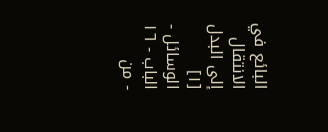البائع في الانتقال إلى البدل
[١] الوسائل - الباب - ١٦ - من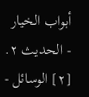أبواب الخيار - الحديث ٢.
[٢] الوسائل -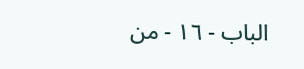الباب - ١٦ - من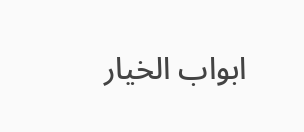ابواب الخيار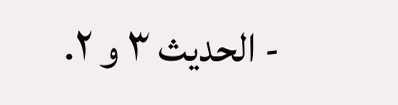- الحديث ٣ و ٢.